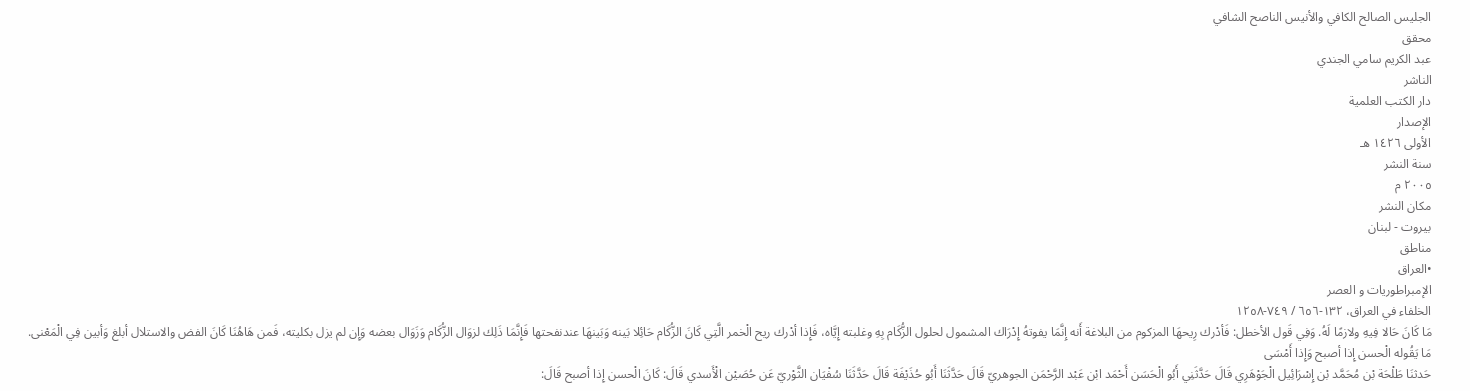الجليس الصالح الكافي والأنيس الناصح الشافي
محقق
عبد الكريم سامي الجندي
الناشر
دار الكتب العلمية
الإصدار
الأولى ١٤٢٦ هـ
سنة النشر
٢٠٠٥ م
مكان النشر
بيروت - لبنان
مناطق
•العراق
الإمبراطوريات و العصر
الخلفاء في العراق، ١٣٢-٦٥٦ / ٧٤٩-١٢٥٨
مَا كَانَ حَالا فِيهِ ولازمًا لَهُ. وَفِي قَول الأخطل: فَأدْرك رِيحهَا المزكوم من البلاغة أَنه إِنَّمَا يفوتهُ إِدْرَاك المشمول لحلول الزُّكَام بِهِ وغلبته إِيَّاه، فَإِذا أدْرك ريح الْخمر الَّتِي كَانَ الزُّكَام حَائِلا بَينه وَبَينهَا عندنفحتها فَإِنَّمَا ذَلِك لزوَال الزُّكَام وَزَوَال بعضه وَإِن لم يزل بكليته، فَمن هَاهُنَا كَانَ الفض والاستلال أبلغ وَأبين فِي الْمَعْنى.
مَا يَقُوله الْحسن إِذا أصبح وَإِذا أَمْسَى
حَدثنَا طَلْحَة بْن مُحَمَّد بْن إِسْرَائِيل الْجَوْهَرِي قَالَ حَدَّثَنِي أَبُو الْحَسَن أَحْمَد ابْن عَبْد الرَّحْمَن الجوهريّ قَالَ حَدَّثَنَا أَبُو حُذَيْفَة قَالَ حَدَّثَنَا سُفْيَان الثَّوْريّ عَن حُصَيْن الْأَسدي قَالَ: كَانَ الْحسن إِذا أصبح قَالَ: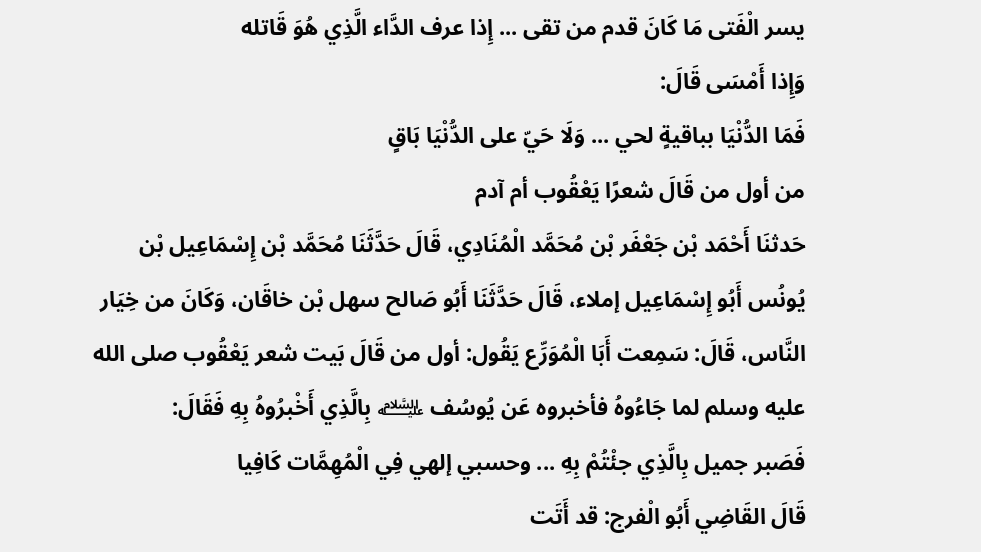يسر الْفَتى مَا كَانَ قدم من تقى ... إِذا عرف الدَّاء الَّذِي هُوَ قَاتله
وَإِذا أَمْسَى قَالَ:
فَمَا الدُّنْيَا بباقيةٍ لحي ... وَلَا حَيّ على الدُّنْيَا بَاقٍ
من أول من قَالَ شعرًا يَعْقُوب أم آدم
حَدثنَا أَحْمَد بْن جَعْفَر بْن مُحَمَّد الْمُنَادِي، قَالَ حَدَّثَنَا مُحَمَّد بْن إِسْمَاعِيل بْن يُونُس أَبُو إِسْمَاعِيل إملاء، قَالَ حَدَّثَنَا أَبُو صَالح سهل بْن خاقَان، وَكَانَ من خِيَار النَّاس، قَالَ: سَمِعت أَبَا الْمُوَرِّع يَقُول: أول من قَالَ بَيت شعر يَعْقُوب صلى الله عليه وسلم لما جَاءُوهُ فأخبروه عَن يُوسُف ﵇ بِالَّذِي أَخْبرُوهُ بِهِ فَقَالَ:
فَصَبر جميل بِالَّذِي جئْتُمْ بِهِ ... وحسبي إلهي فِي الْمُهِمَّات كَافِيا
قَالَ القَاضِي أَبُو الْفرج: قد أَتَت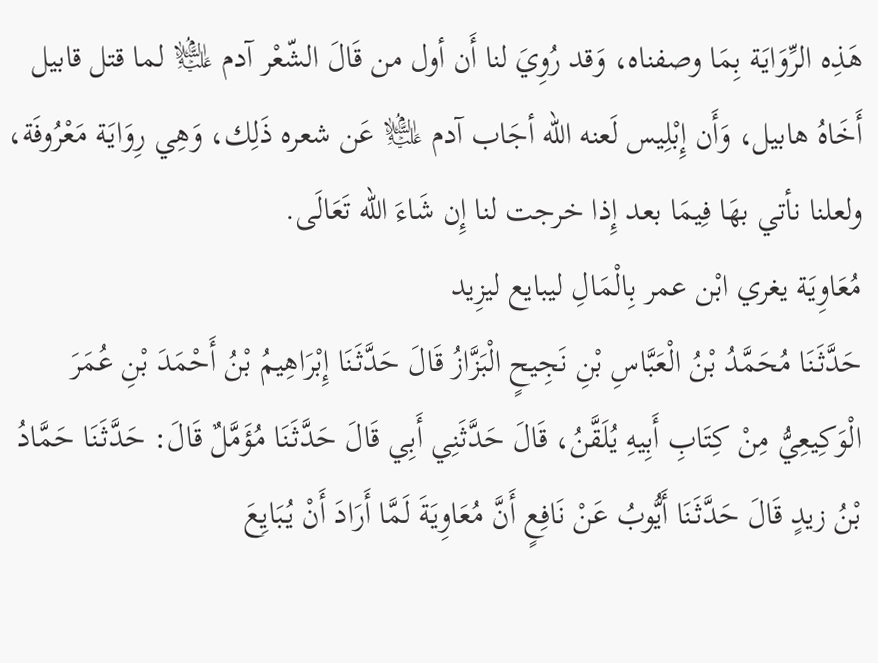هَذِه الرِّوَايَة بِمَا وصفناه، وَقد رُوِيَ لنا أَن أول من قَالَ الشّعْر آدم ﵇ لما قتل قابيل أَخَاهُ هابيل، وَأَن إِبْلِيس لَعنه الله أجَاب آدم ﵇ عَن شعره ذَلِك، وَهِي رِوَايَة مَعْرُوفَة، ولعلنا نأتي بهَا فِيمَا بعد إِذا خرجت لنا إِن شَاءَ الله تَعَالَى.
مُعَاوِيَة يغري ابْن عمر بِالْمَالِ ليبايع ليزِيد
حَدَّثَنَا مُحَمَّدُ بْنُ الْعَبَّاسِ بْنِ نَجِيحٍ الْبَزَّازُ قَالَ حَدَّثَنَا إِبْرَاهِيمُ بْنُ أَحْمَدَ بْنِ عُمَرَ الْوَكِيعِيُّ مِنْ كِتَابِ أَبِيهِ يُلَقَّنُ، قَالَ حَدَّثَنِي أَبِي قَالَ حَدَّثَنَا مُؤَمَّلٌ قَالَ: حَدَّثَنَا حَمَّادُ بْنُ زيدٍ قَالَ حَدَّثَنَا أَيُّوبُ عَنْ نَافِعٍ أَنَّ مُعَاوِيَةَ لَمَّا أَرَادَ أَنْ يُبَايِعَ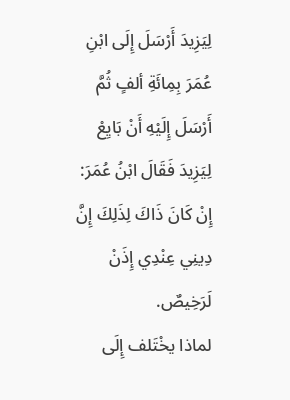لِيَزِيدَ أَرْسَلَ إِلَى ابْنِ عُمَرَ بِمِائَةِ ألفٍ ثُمَّ أَرْسَلَ إِلَيْهِ أَنْ بَايِعْ لِيَزِيدَ فَقَالَ ابْنُ عُمَرَ: إِنْ كَانَ ذَاكَ لِذَلِكَ إِنَّ دِينِي عِنْدِي إِذَنْ لَرَخِيصٌ.
لماذا يخْتَلف إِلَى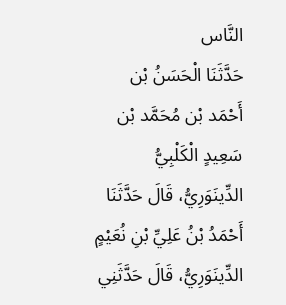النَّاس
حَدَّثَنَا الْحَسَنُ بْن أَحْمَد بْن مُحَمَّد بْن سَعِيدٍ الْكَلْبِيُّ الدِّينَوَرِيُّ، قَالَ حَدَّثَنَا أَحْمَدُ بْنُ عَلِيِّ بْنِ نُعَيْمٍ الدِّينَوَرِيُّ، قَالَ حَدَّثَنِي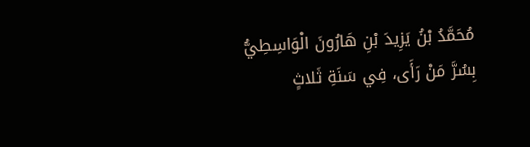مُحَمَّدُ بْنُ يَزِيدَ بْنِ هَارُونَ الْوَاسِطِيُّ بِسُرَّ مَنْ رَأَى، فِي سَنَةِ ثَلاثٍ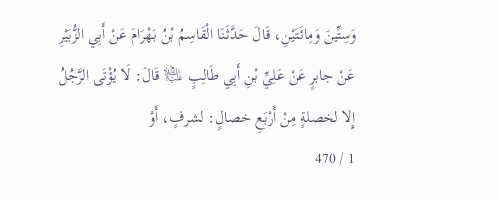وَسِتِّينَ وَمِائَتَيْنِ، قَالَ حَدَّثَنَا الْقَاسِمُ بْنُ بَهْرَامَ عَنْ أَبِي الزُّبَيْرِ عَنْ جابرٍ عَنْ عَلِيِّ بْنِ أَبِي طَالِبٍ ﵇ قَالَ: لَا يُؤْتَى الرَّجُلُ إِلا لخصلةٍ مِنْ أَرْبَعِ خصالٍ: لشرفٍ، أَوْ
1 / 470